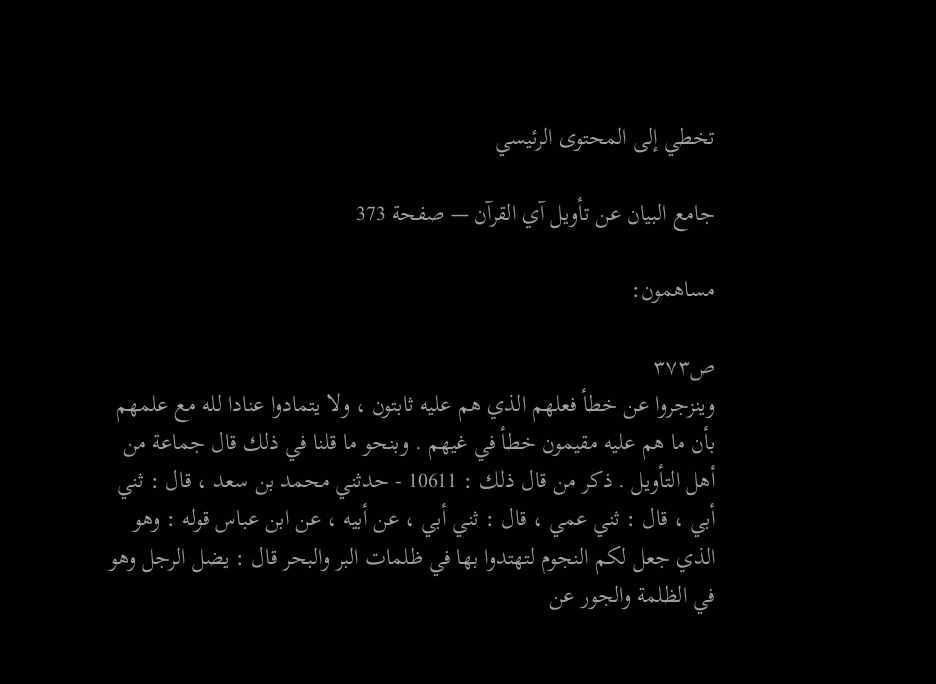تخطي إلى المحتوى الرئيسي

جامع البيان عن تأويل آي القرآن — صفحة 373

مساهمون:

ص٣٧٣
وينزجروا عن خطأ فعلهم الذي هم عليه ثابتون ، ولا يتمادوا عنادا لله مع علمهم بأن ما هم عليه مقيمون خطأ في غيهم . وبنحو ما قلنا في ذلك قال جماعة من أهل التأويل . ذكر من قال ذلك : 10611 - حدثني محمد بن سعد ، قال : ثني أبي ، قال : ثني عمي ، قال : ثني أبي ، عن أبيه ، عن ابن عباس قوله : وهو الذي جعل لكم النجوم لتهتدوا بها في ظلمات البر والبحر قال : يضل الرجل وهو في الظلمة والجور عن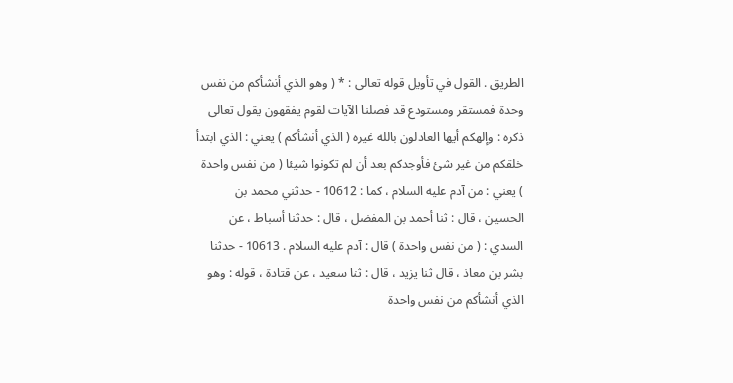الطريق . القول في تأويل قوله تعالى : * ( وهو الذي أنشأكم من نفس وحدة فمستقر ومستودع قد فصلنا الآيات لقوم يفقهون يقول تعالى ذكره : وإلهكم أيها العادلون بالله غيره ( الذي أنشأكم ) يعني : الذي ابتدأ خلقكم من غير شئ فأوجدكم بعد أن لم تكونوا شيئا ( من نفس واحدة ) يعني : من آدم عليه السلام ، كما : 10612 - حدثني محمد بن الحسين ، قال : ثنا أحمد بن المفضل ، قال : حدثنا أسباط ، عن السدي : ( من نفس واحدة ) قال : آدم عليه السلام . 10613 - حدثنا بشر بن معاذ ، قال ثنا يزيد ، قال : ثنا سعيد ، عن قتادة ، قوله : وهو الذي أنشأكم من نفس واحدة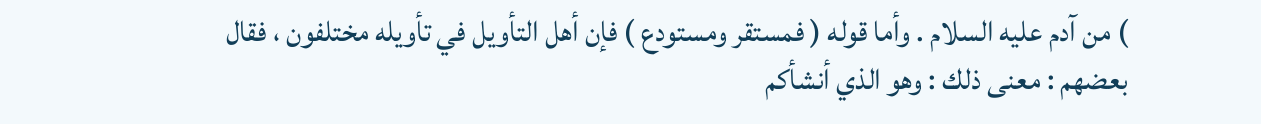) من آدم عليه السلام . وأما قوله ( فمستقر ومستودع ) فإن أهل التأويل في تأويله مختلفون ، فقال بعضهم : معنى ذلك : وهو الذي أنشأكم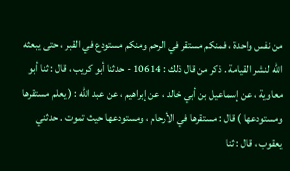من نفس واحدة ، فمنكم مستقر في الرحم ومنكم مستودع في القبر ، حتى يبعثه الله لنشر القيامة . ذكر من قال ذلك : 10614 - حدثنا أبو كريب ، قال : ثنا أبو معاوية ، عن إسماعيل بن أبي خالد ، عن إبراهيم ، عن عبد الله : ( يعلم مستقرها ومستودعها ) قال : مستقرها في الأرحام ، ومستودعها حيث تموت . حدثني يعقوب ، قال : ثنا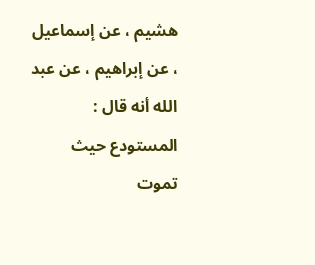هشيم ، عن إسماعيل ، عن إبراهيم ، عن عبد الله أنه قال : المستودع حيث تموت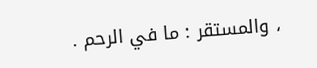، والمستقر : ما في الرحم .